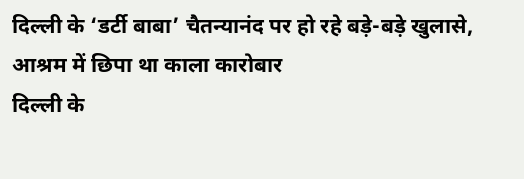दिल्ली के ‘डर्टी बाबा’ चैतन्यानंद पर हो रहे बड़े-बड़े खुलासे, आश्रम में छिपा था काला कारोबार
दिल्ली के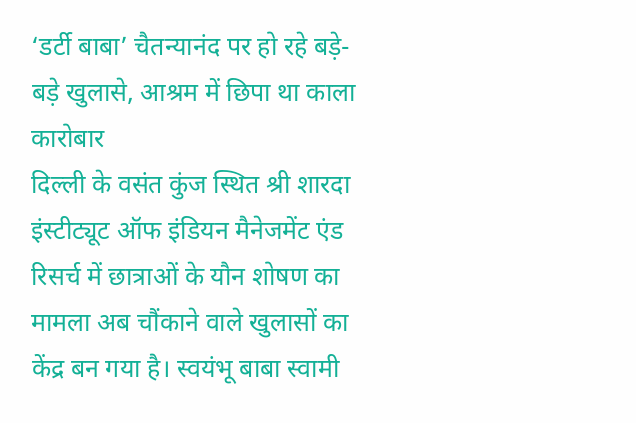‘डर्टी बाबा’ चैतन्यानंद पर हो रहे बड़े-बड़े खुलासे, आश्रम में छिपा था काला कारोबार
दिल्ली के वसंत कुंज स्थित श्री शारदा इंस्टीट्यूट ऑफ इंडियन मैनेजमेंट एंड रिसर्च में छात्राओं के यौन शोषण का मामला अब चौंकाने वाले खुलासों का केंद्र बन गया है। स्वयंभू बाबा स्वामी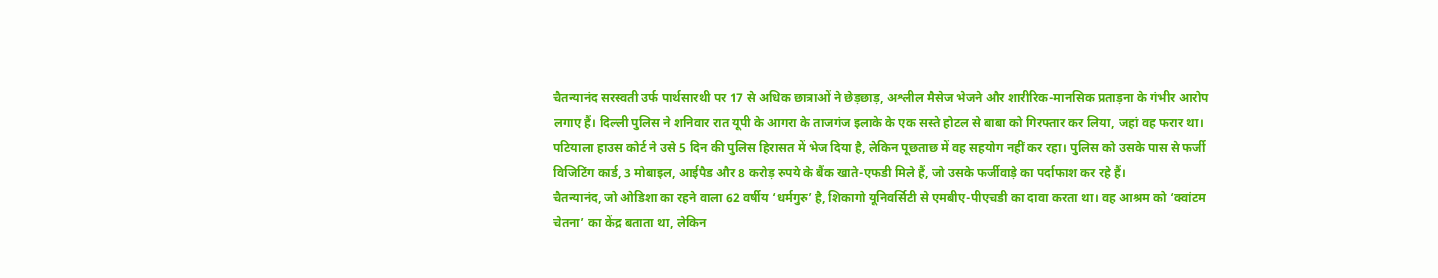चैतन्यानंद सरस्वती उर्फ पार्थसारथी पर 17 से अधिक छात्राओं ने छेड़छाड़, अश्लील मैसेज भेजने और शारीरिक-मानसिक प्रताड़ना के गंभीर आरोप लगाए हैं। दिल्ली पुलिस ने शनिवार रात यूपी के आगरा के ताजगंज इलाके के एक सस्ते होटल से बाबा को गिरफ्तार कर लिया, जहां वह फरार था। पटियाला हाउस कोर्ट ने उसे 5 दिन की पुलिस हिरासत में भेज दिया है, लेकिन पूछताछ में वह सहयोग नहीं कर रहा। पुलिस को उसके पास से फर्जी विजिटिंग कार्ड, 3 मोबाइल, आईपैड और 8 करोड़ रुपये के बैंक खाते-एफडी मिले हैं, जो उसके फर्जीवाड़े का पर्दाफाश कर रहे हैं।
चैतन्यानंद, जो ओडिशा का रहने वाला 62 वर्षीय ‘धर्मगुरु’ है, शिकागो यूनिवर्सिटी से एमबीए-पीएचडी का दावा करता था। वह आश्रम को ‘क्वांटम चेतना’ का केंद्र बताता था, लेकिन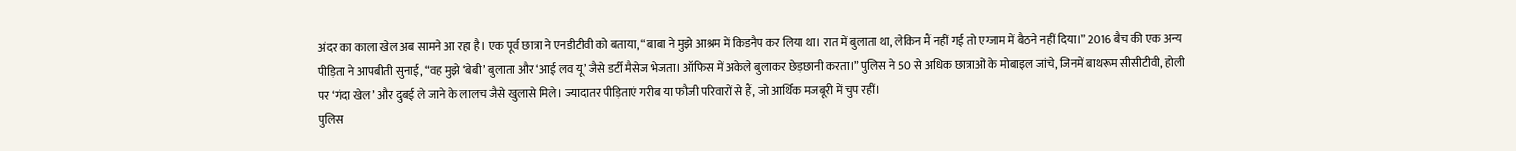अंदर का काला खेल अब सामने आ रहा है। एक पूर्व छात्रा ने एनडीटीवी को बताया, “बाबा ने मुझे आश्रम में किडनैप कर लिया था। रात में बुलाता था, लेकिन मैं नहीं गई तो एग्जाम में बैठने नहीं दिया।” 2016 बैच की एक अन्य पीड़िता ने आपबीती सुनाई, “वह मुझे ‘बेबी’ बुलाता और ‘आई लव यू’ जैसे डर्टी मैसेज भेजता। ऑफिस में अकेले बुलाकर छेड़छानी करता।” पुलिस ने 50 से अधिक छात्राओं के मोबाइल जांचे, जिनमें बाथरूम सीसीटीवी, होली पर ‘गंदा खेल’ और दुबई ले जाने के लालच जैसे खुलासे मिले। ज्यादातर पीड़िताएं गरीब या फौजी परिवारों से हैं, जो आर्थिक मजबूरी में चुप रहीं।
पुलिस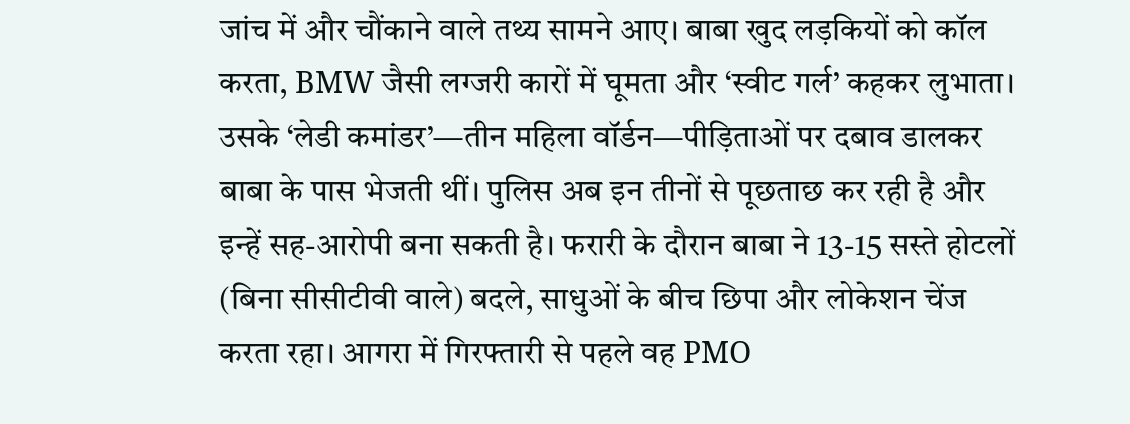जांच में और चौंकाने वाले तथ्य सामने आए। बाबा खुद लड़कियों को कॉल करता, BMW जैसी लग्जरी कारों में घूमता और ‘स्वीट गर्ल’ कहकर लुभाता। उसके ‘लेडी कमांडर’—तीन महिला वॉर्डन—पीड़िताओं पर दबाव डालकर बाबा के पास भेजती थीं। पुलिस अब इन तीनों से पूछताछ कर रही है और इन्हें सह-आरोपी बना सकती है। फरारी के दौरान बाबा ने 13-15 सस्ते होटलों (बिना सीसीटीवी वाले) बदले, साधुओं के बीच छिपा और लोकेशन चेंज करता रहा। आगरा में गिरफ्तारी से पहले वह PMO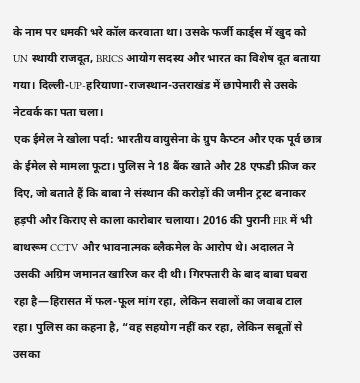के नाम पर धमकी भरे कॉल करवाता था। उसके फर्जी कार्ड्स में खुद को UN स्थायी राजदूत, BRICS आयोग सदस्य और भारत का विशेष दूत बताया गया। दिल्ली-UP-हरियाणा-राजस्थान-उत्तराखंड में छापेमारी से उसके नेटवर्क का पता चला।
एक ईमेल ने खोला पर्दा: भारतीय वायुसेना के ग्रुप कैप्टन और एक पूर्व छात्र के ईमेल से मामला फूटा। पुलिस ने 18 बैंक खाते और 28 एफडी फ्रीज कर दिए, जो बताते हैं कि बाबा ने संस्थान की करोड़ों की जमीन ट्रस्ट बनाकर हड़पी और किराए से काला कारोबार चलाया। 2016 की पुरानी FIR में भी बाथरूम CCTV और भावनात्मक ब्लैकमेल के आरोप थे। अदालत ने उसकी अग्रिम जमानत खारिज कर दी थी। गिरफ्तारी के बाद बाबा घबरा रहा है—हिरासत में फल-फूल मांग रहा, लेकिन सवालों का जवाब टाल रहा। पुलिस का कहना है, “वह सहयोग नहीं कर रहा, लेकिन सबूतों से उसका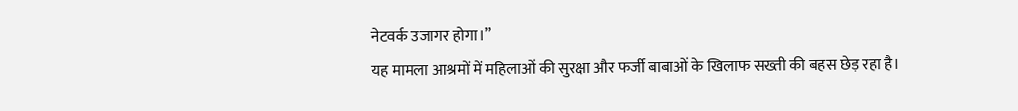नेटवर्क उजागर होगा।”
यह मामला आश्रमों में महिलाओं की सुरक्षा और फर्जी बाबाओं के खिलाफ सख्ती की बहस छेड़ रहा है।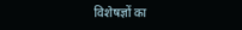विशेषज्ञों का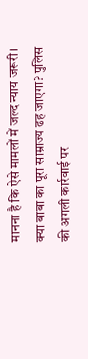मानना है कि ऐसे मामलों में जल्द न्याय जरूरी। क्या बाबा का पूरा साम्राज्य ढह जाएगा? पुलिस की अगली कार्रवाई पर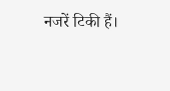नजरें टिकी हैं।